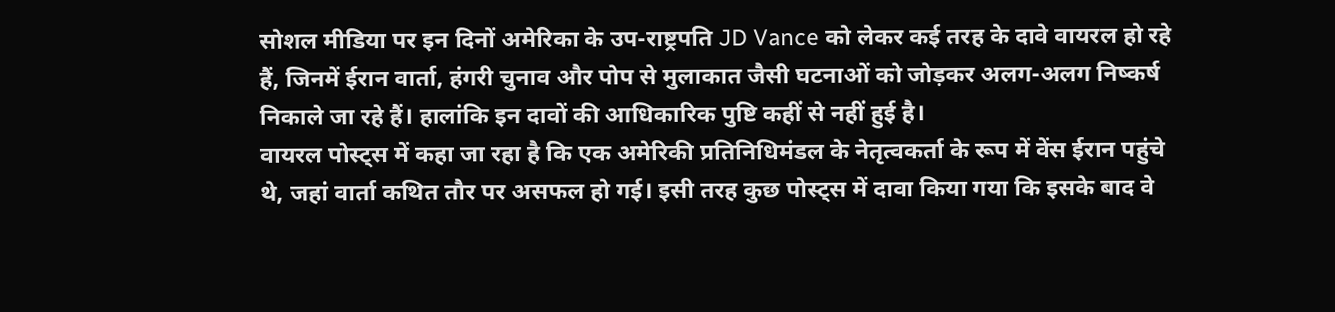सोशल मीडिया पर इन दिनों अमेरिका के उप-राष्ट्रपति JD Vance को लेकर कई तरह के दावे वायरल हो रहे हैं, जिनमें ईरान वार्ता, हंगरी चुनाव और पोप से मुलाकात जैसी घटनाओं को जोड़कर अलग-अलग निष्कर्ष निकाले जा रहे हैं। हालांकि इन दावों की आधिकारिक पुष्टि कहीं से नहीं हुई है।
वायरल पोस्ट्स में कहा जा रहा है कि एक अमेरिकी प्रतिनिधिमंडल के नेतृत्वकर्ता के रूप में वेंस ईरान पहुंचे थे, जहां वार्ता कथित तौर पर असफल हो गई। इसी तरह कुछ पोस्ट्स में दावा किया गया कि इसके बाद वे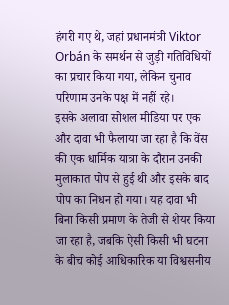हंगरी गए थे, जहां प्रधानमंत्री Viktor Orbán के समर्थन से जुड़ी गतिविधियों का प्रचार किया गया, लेकिन चुनाव परिणाम उनके पक्ष में नहीं रहे।
इसके अलावा सोशल मीडिया पर एक और दावा भी फैलाया जा रहा है कि वेंस की एक धार्मिक यात्रा के दौरान उनकी मुलाकात पोप से हुई थी और इसके बाद पोप का निधन हो गया। यह दावा भी बिना किसी प्रमाण के तेजी से शेयर किया जा रहा है, जबकि ऐसी किसी भी घटना के बीच कोई आधिकारिक या विश्वसनीय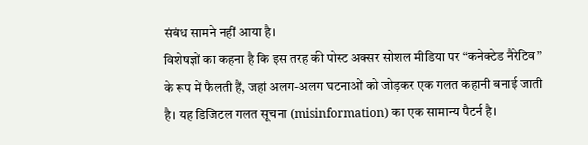संबंध सामने नहीं आया है।
विशेषज्ञों का कहना है कि इस तरह की पोस्ट अक्सर सोशल मीडिया पर “कनेक्टेड नैरेटिव” के रूप में फैलती हैं, जहां अलग-अलग घटनाओं को जोड़कर एक गलत कहानी बनाई जाती है। यह डिजिटल गलत सूचना (misinformation) का एक सामान्य पैटर्न है।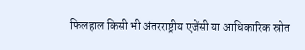फिलहाल किसी भी अंतरराष्ट्रीय एजेंसी या आधिकारिक स्रोत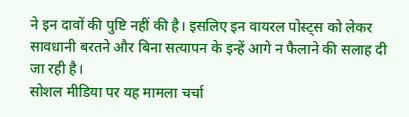ने इन दावों की पुष्टि नहीं की है। इसलिए इन वायरल पोस्ट्स को लेकर सावधानी बरतने और बिना सत्यापन के इन्हें आगे न फैलाने की सलाह दी जा रही है।
सोशल मीडिया पर यह मामला चर्चा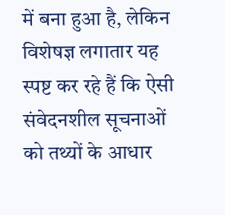में बना हुआ है, लेकिन विशेषज्ञ लगातार यह स्पष्ट कर रहे हैं कि ऐसी संवेदनशील सूचनाओं को तथ्यों के आधार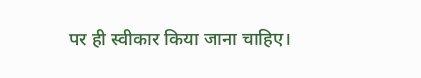पर ही स्वीकार किया जाना चाहिए।